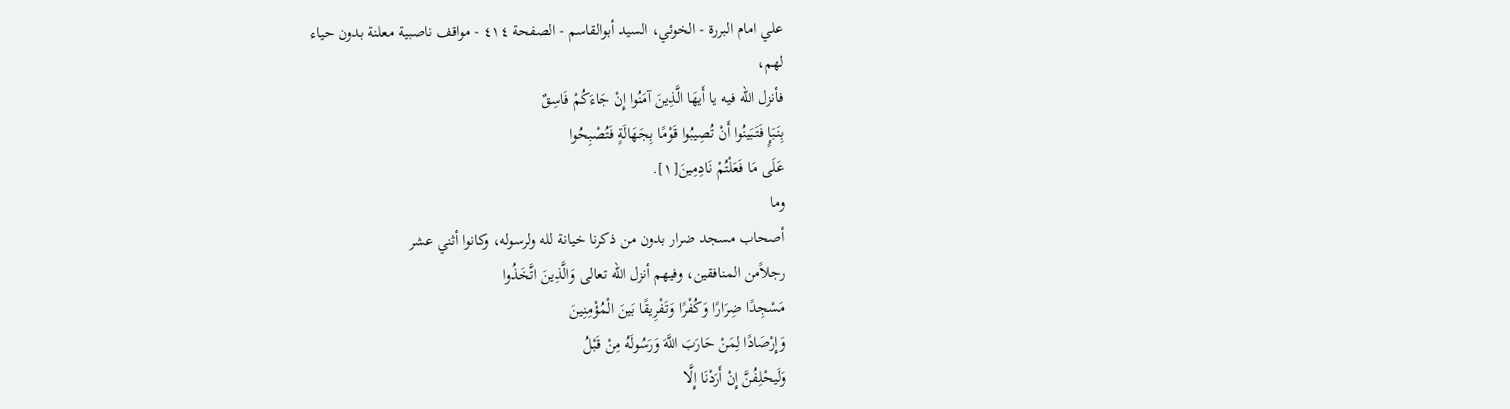علي امام البررة - الخوئي، السيد أبوالقاسم - الصفحة ٤١٤ - مواقف ناصبية معلنة بدون حياء
لهم،
فأنزل الله فيه يا أَيهَا الَّذِينَ آمَنُوا إِنْ جَاءَكُمْ فَاسِقٌ
بِنَبَإٍ فَتَبَينُوا أَنْ تُصِيبُوا قَوْمًا بِجَهَالَةٍ فَتُصْبِحُوا
عَلَى مَا فَعَلْتُمْ نَادِمِينَ[١].
وما
أصحاب مسجد ضرار بدون من ذكرنا خيانة لله ولرسوله، وكانوا أثني عشر
رجلاًمن المنافقين، وفيهم أنزل الله تعالى وَالَّذِينَ اتَّخَذُوا
مَسْجِدًا ضِرَارًا وَكُفْرًا وَتَفْرِيقًا بَينَ الْمُؤْمِنِينَ
وَإِرْصَادًا لِمَنْ حَارَبَ اللَّهَ وَرَسُولَهُ مِنْ قَبْلُ
وَلَيحْلِفُنَّ إِنْ أَرَدْنَا إِلَّا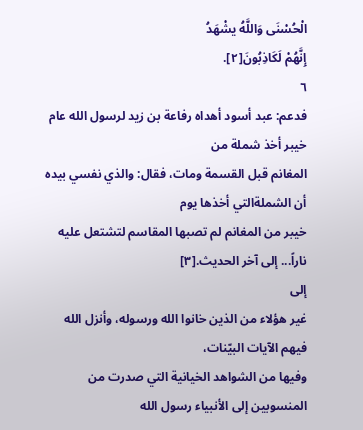الْحُسْنَى وَاللَّهُ يشْهَدُ
إِنَّهُمْ لَكَاذِبُونَ[٢].
٦
فدعم: عبد أسود أهداه رفاعة بن زيد لرسول الله عام خيبر أخذ شملة من
المغانم قبل القسمة ومات، فقال: والذي نفسي بيده أن الشملةالتي أخذها يوم
خيبر من المغانم لم تصبها المقاسم لتشتعل عليه ناراً... إلى آخر الحديث.[٣]
إلى
غير هؤلاء من الذين خانوا الله ورسوله، وأنزل الله فيهم الآيات البيّنات،
وفيها من الشواهد الخيانية التي صدرت من المنسوبين إلى الأنبياء رسول الله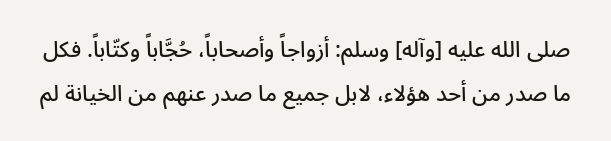صلى الله عليه [وآله] وسلم: أزواجاً وأصحاباً، حُجَّاباً وكتّاباً. فكل
ما صدر من أحد هؤلاء، لابل جميع ما صدر عنهم من الخيانة لم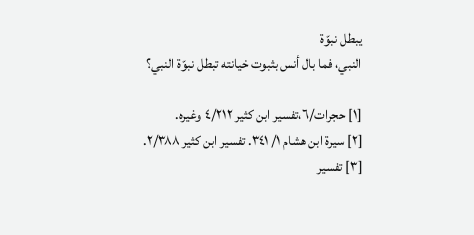يبطل نبوّة
النبي، فما بال أنس بثبوت خيانته تبطل نبوّة النبي؟

[١] حجرات/٦،تفسير ابن كثير ٤/٢١٢ وغيره.
[٢] سيرة ابن هشام ١/ ٣٤١. تفسير ابن كثير ٢/٣٨٨.
[٣] تفسير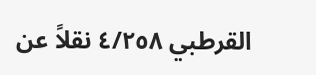القرطبي ٤/٢٥٨ نقلاً عن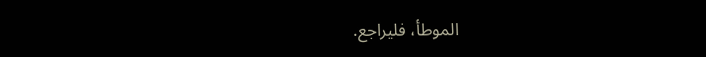الموطأ، فليراجع.